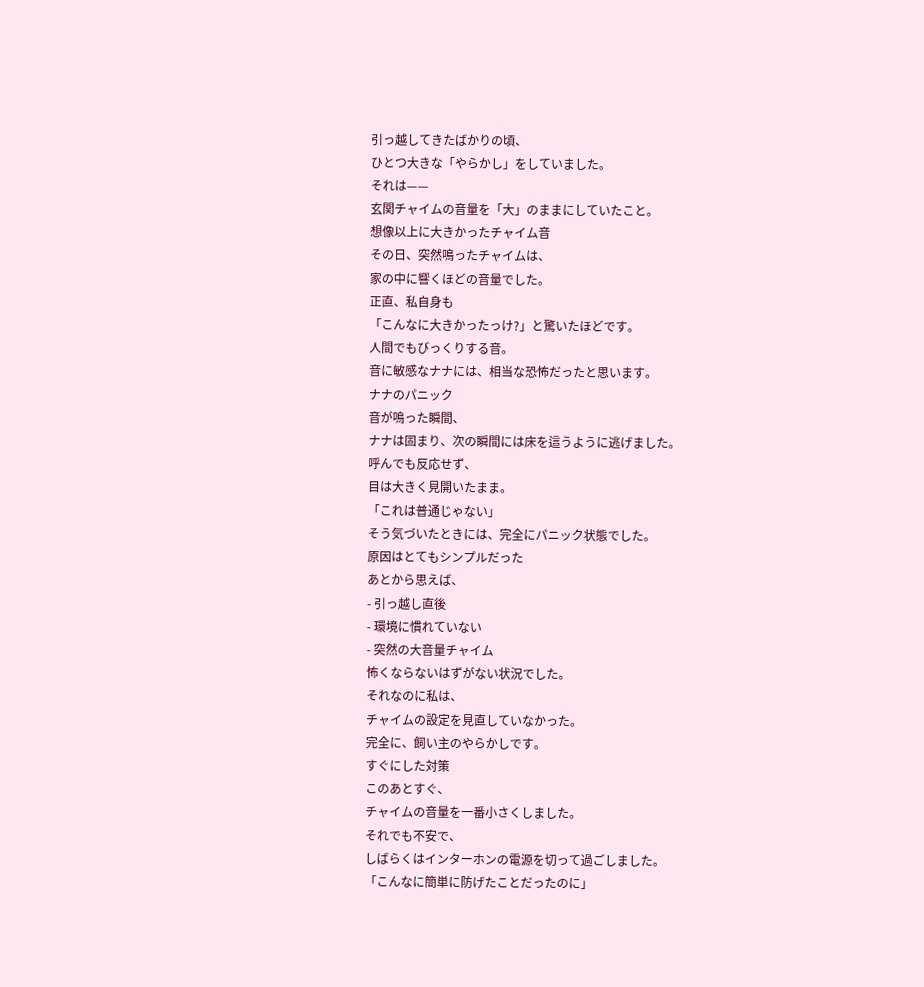引っ越してきたばかりの頃、
ひとつ大きな「やらかし」をしていました。
それは——
玄関チャイムの音量を「大」のままにしていたこと。
想像以上に大きかったチャイム音
その日、突然鳴ったチャイムは、
家の中に響くほどの音量でした。
正直、私自身も
「こんなに大きかったっけ?」と驚いたほどです。
人間でもびっくりする音。
音に敏感なナナには、相当な恐怖だったと思います。
ナナのパニック
音が鳴った瞬間、
ナナは固まり、次の瞬間には床を這うように逃げました。
呼んでも反応せず、
目は大きく見開いたまま。
「これは普通じゃない」
そう気づいたときには、完全にパニック状態でした。
原因はとてもシンプルだった
あとから思えば、
- 引っ越し直後
- 環境に慣れていない
- 突然の大音量チャイム
怖くならないはずがない状況でした。
それなのに私は、
チャイムの設定を見直していなかった。
完全に、飼い主のやらかしです。
すぐにした対策
このあとすぐ、
チャイムの音量を一番小さくしました。
それでも不安で、
しばらくはインターホンの電源を切って過ごしました。
「こんなに簡単に防げたことだったのに」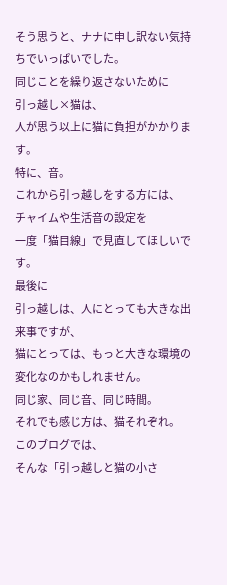そう思うと、ナナに申し訳ない気持ちでいっぱいでした。
同じことを繰り返さないために
引っ越し×猫は、
人が思う以上に猫に負担がかかります。
特に、音。
これから引っ越しをする方には、
チャイムや生活音の設定を
一度「猫目線」で見直してほしいです。
最後に
引っ越しは、人にとっても大きな出来事ですが、
猫にとっては、もっと大きな環境の変化なのかもしれません。
同じ家、同じ音、同じ時間。
それでも感じ方は、猫それぞれ。
このブログでは、
そんな「引っ越しと猫の小さ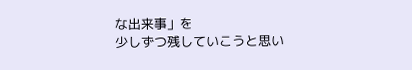な出来事」を
少しずつ残していこうと思い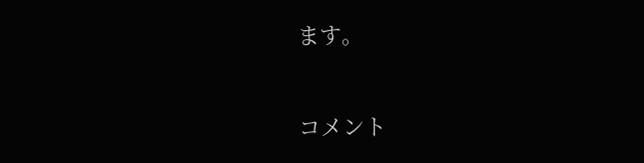ます。


コメント